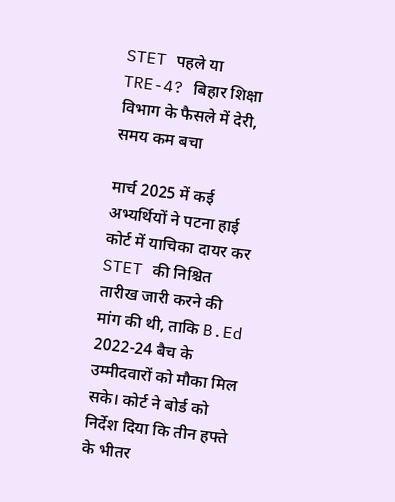STET पहले या TRE-4? बिहार शिक्षा विभाग के फैसले में देरी, समय कम बचा

मार्च 2025 में कई अभ्यर्थियों ने पटना हाई कोर्ट में याचिका दायर कर STET की निश्चित तारीख जारी करने की मांग की थी, ताकि B.Ed 2022-24 बैच के उम्मीदवारों को मौका मिल सके। कोर्ट ने बोर्ड को निर्देश दिया कि तीन हफ्ते के भीतर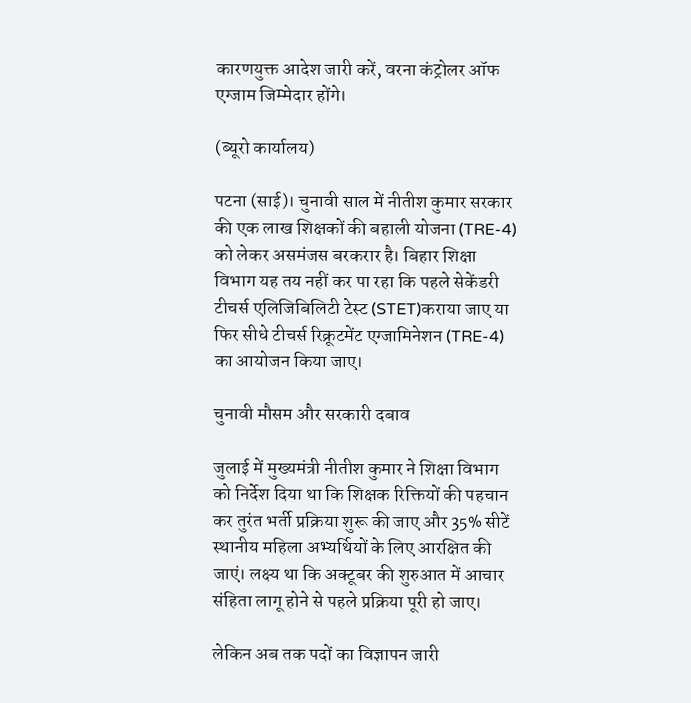कारणयुक्त आदेश जारी करें, वरना कंट्रोलर ऑफ एग्जाम जिम्मेदार होंगे।

(ब्यूरो कार्यालय)

पटना (साई)। चुनावी साल में नीतीश कुमार सरकार की एक लाख शिक्षकों की बहाली योजना (TRE-4) को लेकर असमंजस बरकरार है। बिहार शिक्षा विभाग यह तय नहीं कर पा रहा कि पहले सेकेंडरी टीचर्स एलिजिबिलिटी टेस्ट (STET)कराया जाए या फिर सीधे टीचर्स रिक्रूटमेंट एग्जामिनेशन (TRE-4) का आयोजन किया जाए।

चुनावी मौसम और सरकारी दबाव

जुलाई में मुख्यमंत्री नीतीश कुमार ने शिक्षा विभाग को निर्देश दिया था कि शिक्षक रिक्तियों की पहचान कर तुरंत भर्ती प्रक्रिया शुरू की जाए और 35% सीटें स्थानीय महिला अभ्यर्थियों के लिए आरक्षित की जाएं। लक्ष्य था कि अक्टूबर की शुरुआत में आचार संहिता लागू होने से पहले प्रक्रिया पूरी हो जाए।

लेकिन अब तक पदों का विज्ञापन जारी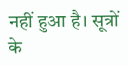नहीं हुआ है। सूत्रों के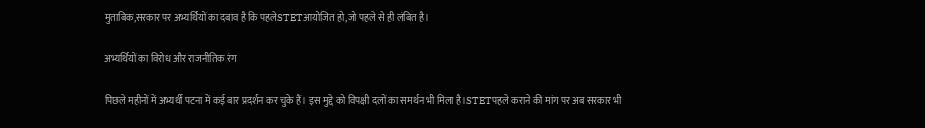मुताबिक,सरकार पर अभ्यर्थियों का दबाव है कि पहलेSTETआयोजित हो,जो पहले से ही लंबित है।

अभ्यर्थियों का विरोध और राजनीतिक रंग

पिछले महीनों में अभ्यर्थी पटना में कई बार प्रदर्शन कर चुके हैं। इस मुद्दे को विपक्षी दलों का समर्थन भी मिला है।STETपहले कराने की मांग पर अब सरकार भी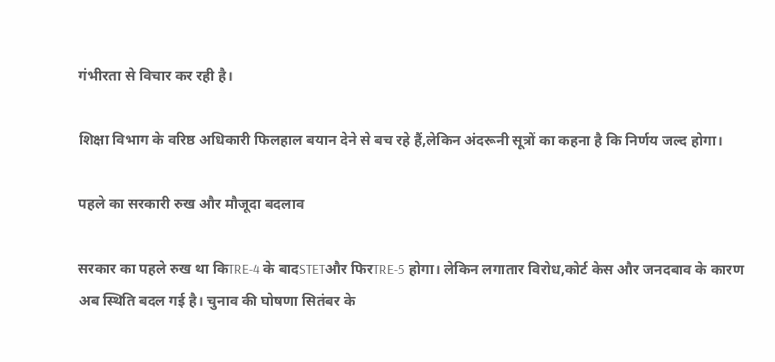गंभीरता से विचार कर रही है।

शिक्षा विभाग के वरिष्ठ अधिकारी फिलहाल बयान देने से बच रहे हैं,लेकिन अंदरूनी सूत्रों का कहना है कि निर्णय जल्द होगा।

पहले का सरकारी रुख और मौजूदा बदलाव

सरकार का पहले रुख था किTRE-4 के बादSTETऔर फिरTRE-5 होगा। लेकिन लगातार विरोध,कोर्ट केस और जनदबाव के कारण अब स्थिति बदल गई है। चुनाव की घोषणा सितंबर के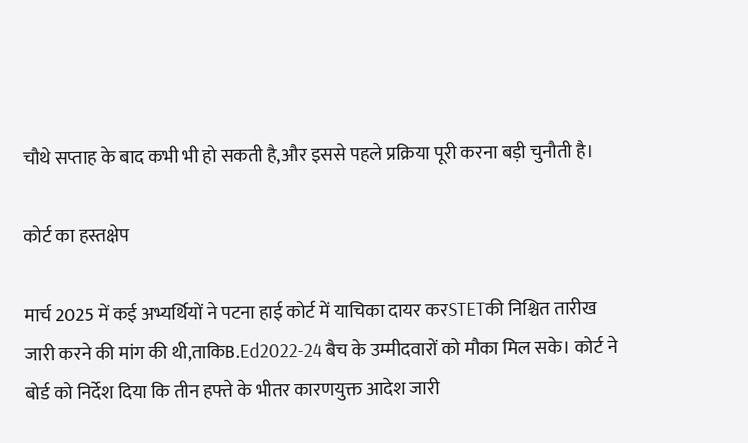चौथे सप्ताह के बाद कभी भी हो सकती है,और इससे पहले प्रक्रिया पूरी करना बड़ी चुनौती है।

कोर्ट का हस्तक्षेप

मार्च 2025 में कई अभ्यर्थियों ने पटना हाई कोर्ट में याचिका दायर करSTETकी निश्चित तारीख जारी करने की मांग की थी,ताकिB.Ed2022-24 बैच के उम्मीदवारों को मौका मिल सके। कोर्ट ने बोर्ड को निर्देश दिया कि तीन हफ्ते के भीतर कारणयुक्त आदेश जारी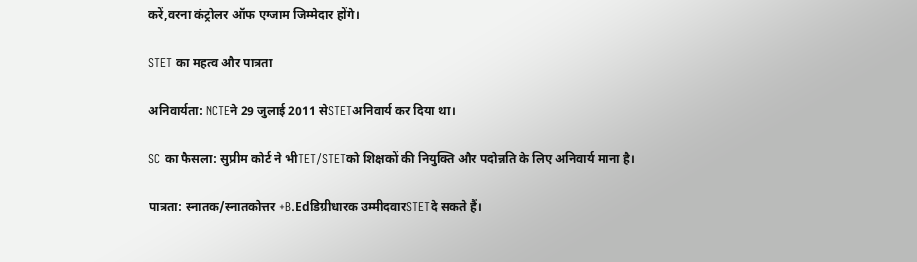करें,वरना कंट्रोलर ऑफ एग्जाम जिम्मेदार होंगे।

STET का महत्व और पात्रता

अनिवार्यता: NCTEने 29 जुलाई 2011 सेSTETअनिवार्य कर दिया था।

SC का फैसला: सुप्रीम कोर्ट ने भीTET/STETको शिक्षकों की नियुक्ति और पदोन्नति के लिए अनिवार्य माना है।

पात्रता: स्नातक/स्नातकोत्तर +B.Edडिग्रीधारक उम्मीदवारSTETदे सकते हैं।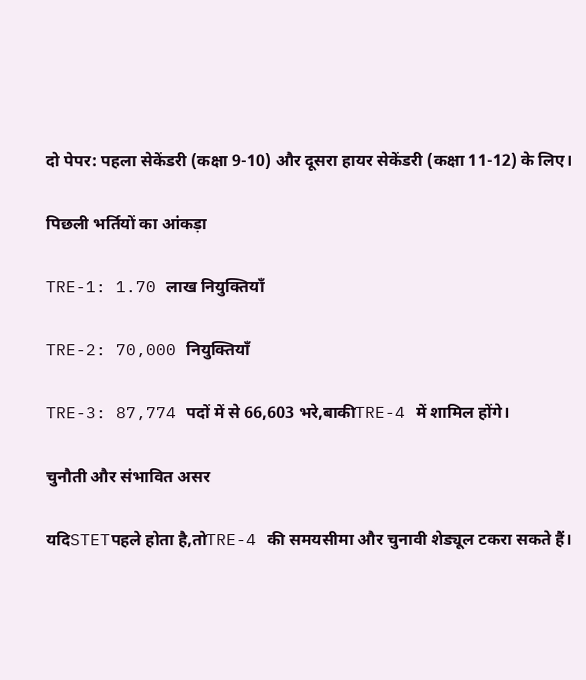दो पेपर: पहला सेकेंडरी (कक्षा 9-10) और दूसरा हायर सेकेंडरी (कक्षा 11-12) के लिए।

पिछली भर्तियों का आंकड़ा

TRE-1: 1.70 लाख नियुक्तियाँ

TRE-2: 70,000 नियुक्तियाँ

TRE-3: 87,774 पदों में से 66,603 भरे,बाकीTRE-4 में शामिल होंगे।

चुनौती और संभावित असर

यदिSTETपहले होता है,तोTRE-4 की समयसीमा और चुनावी शेड्यूल टकरा सकते हैं।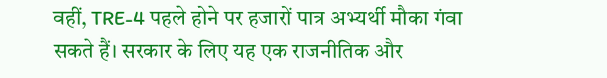वहीं, TRE-4 पहले होने पर हजारों पात्र अभ्यर्थी मौका गंवा सकते हैं। सरकार के लिए यह एक राजनीतिक और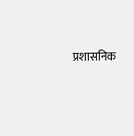प्रशासनिक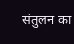संतुलन का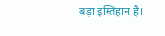बड़ा इम्तिहान है।